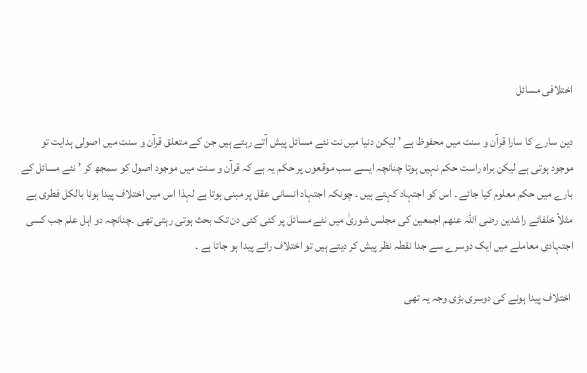اختلافی مسائل

دین سارے کا سارا قرآن و سنت میں محفوظ ہے ’ لیکن دنیا میں نت نئے مسائل پیش آتے رہتے ہیں جن کے متعلق قرآن و سنت میں اصولی ہدایت تو موجود ہوتی ہے لیکن براہ راست حکم نہیں ہوتا چنانچہ ایسے سب موقعوں پر حکم یہ ہے کہ قرآن و سنت میں موجود اصول کو سمجھ کر ’ نئے مسائل کے بارے میں حکم معلوم کیا جائے ۔ اس کو اجتہاد کہتے ہیں ۔ چونکہ اجتہاد انسانی عقل پر مبنی ہوتا ہے لہذا اس میں اختلاف پیدا ہونا بالکل فطری ہے مثلاً خلفائے راشدین رضی اللہ عنھم اجمعین کی مجلس شوریٰ میں نئے مسائل پر کئی کئی دن تک بحث ہوتی رہتی تھی ۔چنانچہ دو اہل علم جب کسی اجتہادی معاملے میں ایک دوسرے سے جدا نقطہ نظر پیش کر دیتے ہیں تو اختلاف رائے پیدا ہو جاتا ہے ۔

 اختلاف پیدا ہونے کی دوسری بڑی وجہ یہ تھی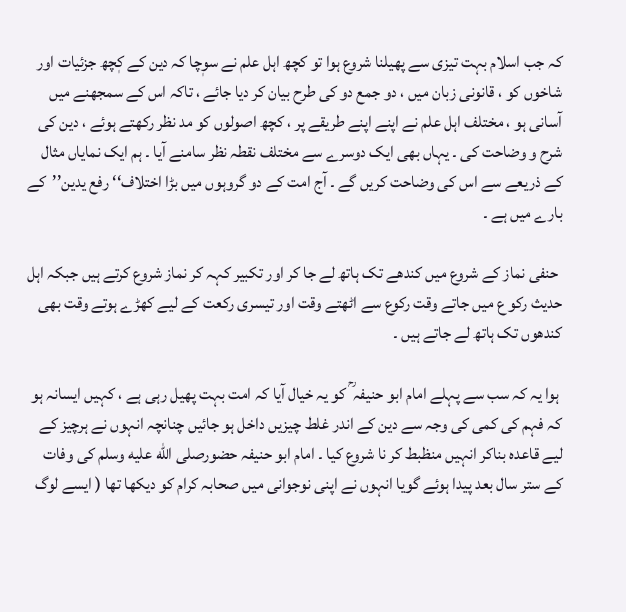کہ جب اسلام بہت تیزی سے پھیلنا شروع ہوا تو کچھ اہل علم نے سوٖچا کہ دین کے کٖچھ جزئیات اور شاخوں کو ، قانونی زبان میں ، دو جمع دو کی طرح بیان کر دیا جائے ، تاکہ اس کے سمجھنے میں آسانی ہو ، مختلف اہل علم نے اپنے اپنے طریقے پر ، کچھ اصولوں کو مد نظر رکھتے ہوئے ، دین کی شرح و وضاحت کی ۔ یہاں بھی ایک دوسرے سے مختلف نقطہ نظر سامنے آیا ۔ ہم ایک نمایاں مثال کے ذریعے سے اس کی وضاحت کریں گے ۔ آج امت کے دو گروہوں میں بڑا اختلاف‘‘ رفع یدین’’کے بارے میں ہے ۔

 حنفی نماز کے شروع میں کندھے تک ہاتھ لے جا کر اور تکبیر کہہ کر نماز شروع کرتے ہیں جبکہ اہل حدیث رکو ع میں جاتے وقت رکوع سے اٹھتے وقت اور تیسری رکعت کے لیے کھڑے ہوتے وقت بھی کندھوں تک ہاتھ لے جاتے ہیں ۔

 ہوا یہ کہ سب سے پہلے امام ابو حنیفہ ؒ کو یہ خیال آیا کہ امت بہت پھیل رہی ہے ، کہیں ایسانہ ہو کہ فہم کی کمی کی وجہ سے دین کے اندر غلط چیزیں داخل ہو جائیں چنانچہ انہوں نے ہرچیز کے لیے قاعدہ بناکر انہیں منظبط کر نا شروع کیا ۔ امام ابو حنیفہ حضورصلى الله عليه وسلم کی وفات کے ستر سال بعد پیدا ہوئے گویا انہوں نے اپنی نوجوانی میں صحابہ کرام کو دیکھا تھا ( ایسے لوگ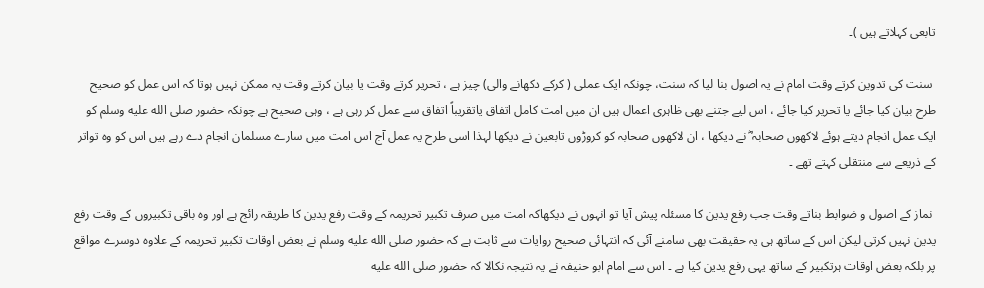تابعی کہلاتے ہیں )۔

 سنت کی تدوین کرتے وقت امام نے یہ اصول بنا لیا کہ سنت، چونکہ ایک عملی ( کرکے دکھانے والی) چیز ہے ، تحریر کرتے وقت یا بیان کرتے وقت یہ ممکن نہیں ہوتا کہ اس عمل کو صحیح طرح بیان کیا جائے یا تحریر کیا جائے ، اس لیے جتنے بھی ظاہری اعمال ہیں ان میں امت کامل اتفاق یاتقریباً اتفاق سے عمل کر رہی ہے ، وہی صحیح ہے چونکہ حضور صلى الله عليه وسلم کو ایک عمل انجام دیتے ہوئے لاکھوں صحابہ ؓ نے دیکھا ، ان لاکھوں صحابہ کو کروڑوں تابعین نے دیکھا لہذا اسی طرح یہ عمل آج اس امت میں سارے مسلمان انجام دے رہے ہیں اس کو وہ تواتر کے ذریعے سے منتقلی کہتے تھے ۔

 نماز کے اصول و ضوابط بناتے وقت جب رفع یدین کا مسئلہ پیش آیا تو انہوں نے دیکھاکہ امت میں صرف تکبیر تحریمہ کے وقت رفع یدین کا طریقہ رائج ہے اور وہ باقی تکبیروں کے وقت رفع یدین نہیں کرتی لیکن اس کے ساتھ ہی یہ حقیقت بھی سامنے آئی کہ انتہائی صحیح روایات سے ثابت ہے کہ حضور صلى الله عليه وسلم نے بعض اوقات تکبیر تحریمہ کے علاوہ دوسرے مواقع پر بلکہ بعض اوقات ہرتکبیر کے ساتھ یہی رفع یدین کیا ہے ۔ اس سے امام ابو حنیفہ نے یہ نتیجہ نکالا کہ حضور صلى الله عليه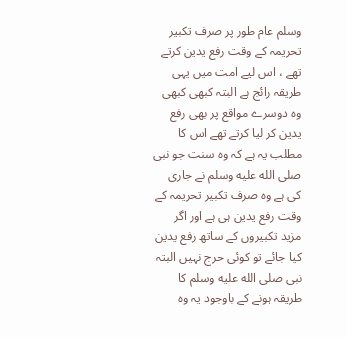وسلم عام طور پر صرف تکبیر تحریمہ کے وقت رفع یدین کرتے تھے ، اس لیے امت میں یہی طریقہ رائج ہے البتہ کبھی کبھی وہ دوسرے مواقع پر بھی رفع یدین کر لیا کرتے تھے اس کا مطلب یہ ہے کہ وہ سنت جو نبی صلى الله عليه وسلم نے جاری کی ہے وہ صرف تکبیر تحریمہ کے وقت رفع یدین ہی ہے اور اگر مزید تکبیروں کے ساتھ رفع یدین کیا جائے تو کوئی حرج نہیں البتہ نبی صلى الله عليه وسلم کا طریقہ ہونے کے باوجود یہ وہ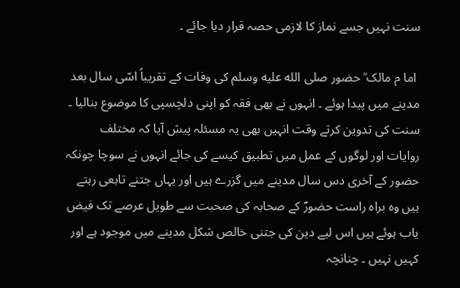سنت نہیں جسے نماز کا لازمی حصہ قرار دیا جائے ۔

 اما م مالک ؒ حضور صلى الله عليه وسلم کی وفات کے تقریباً اسّی سال بعد مدینے میں پیدا ہوئے ۔ انہوں نے بھی فقہ کو اپنی دلچسپی کا موضوع بنالیا ۔ سنت کی تدوین کرتے وقت انہیں بھی یہ مسئلہ پیش آیا کہ مختلف روایات اور لوگوں کے عمل میں تطبیق کیسے کی جائے انہوں نے سوچا چونکہ حضور کے آخری دس سال مدینے میں گزرے ہیں اور یہاں جتنے تابعی رہتے ہیں وہ براہ راست حضورؐ کے صحابہ کی صحبت سے طویل عرصے تک فیض یاب ہوئے ہیں اس لیے دین کی جتنی خالص شکل مدینے میں موجود ہے اور کہیں نہیں ۔ چنانچہ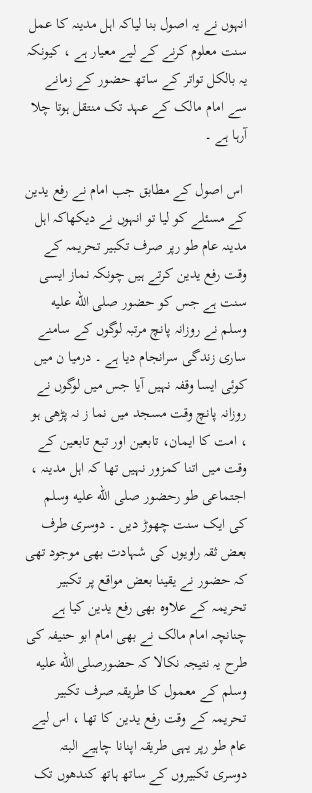انہوں نے یہ اصول بنا لیاکہ اہل مدینہ کا عمل سنت معلوم کرنے کے لیے معیار ہے ، کیونکہ یہ بالکل تواتر کے ساتھ حضور کے زمانے سے امام مالک کے عہد تک منتقل ہوتا چلا آرہا ہے ۔

 اس اصول کے مطابق جب امام نے رفع یدین کے مسئلے کو لیا تو انہوں نے دیکھاکہ اہل مدینہ عام طو رپر صرف تکبیر تحریمہ کے وقت رفع یدین کرتے ہیں چونکہ نماز ایسی سنت ہے جس کو حضور صلى الله عليه وسلم نے روزانہ پانچ مرتبہ لوگوں کے سامنے ساری زندگی سرانجام دیا ہے ۔ درمیا ن میں کوئی ایسا وقفہ نہیں آیا جس میں لوگوں نے روزانہ پانچ وقت مسجد میں نما ز نہ پڑھی ہو ، امت کا ایمان، تابعین اور تبع تابعین کے وقت میں اتنا کمزور نہیں تھا کہ اہل مدینہ ، اجتماعی طو رحضور صلى الله عليه وسلم کی ایک سنت چھوڑ دیں ۔ دوسری طرف بعض ثقہ راویوں کی شہادت بھی موجود تھی کہ حضور نے یقینا بعض مواقع پر تکبیر تحریمہ کے علاوہ بھی رفع یدین کیا ہے چنانچہ امام مالک نے بھی امام ابو حنیفہ کی طرح یہ نتیجہ نکالا کہ حضورصلى الله عليه وسلم کے معمول کا طریقہ صرف تکبیر تحریمہ کے وقت رفع یدین کا تھا ، اس لیے عام طو رپر یہی طریقہ اپنانا چاہیے البتہ دوسری تکبیروں کے ساتھ ہاتھ کندھوں تک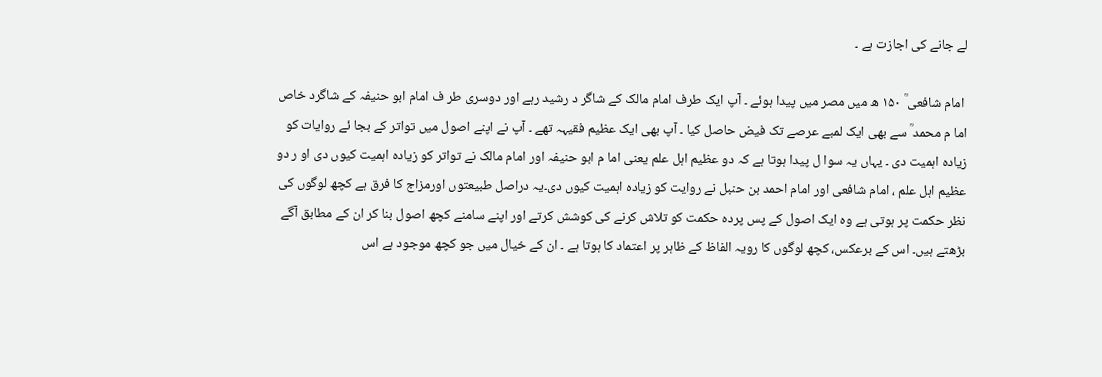لے جانے کی اجازت ہے ۔

 امام شافعی ؒ ۱۵۰ ھ میں مصر میں پیدا ہوئے ۔ آپ ایک طرف امام مالک کے شاگر د رشید رہے اور دوسری طر ف امام ابو حنیفہ کے شاگرد خاص اما م محمد ؒ سے بھی ایک لمبے عرصے تک فیض حاصل کیا ۔ آپ بھی ایک عظیم فقیہہ تھے ۔ آپ نے اپنے اصول میں تواتر کے بجا ئے روایات کو زیادہ اہمیت دی ۔ یہاں یہ سوا ل پیدا ہوتا ہے کہ دو عظیم اہل علم یعنی اما م ابو حنیفہ اور امام مالک نے تواتر کو زیادہ اہمیت کیوں دی او ر دو عظیم اہل علم ، امام شافعی اور امام احمد بن حنبل نے روایت کو زیادہ اہمیت کیوں دی۔یہ دراصل طبیعتوں اورمزاج کا فرق ہے کچھ لوگوں کی نظر حکمت پر ہوتی ہے وہ ایک اصول کے پس پردہ حکمت کو تلاش کرنے کی کوشش کرتے اور اپنے سامنے کچھ اصول بنا کر ان کے مطابق آگے بڑھتے ہیں۔ اس کے برعکس، کچھ لوگوں کا رویہ الفاظ کے ظاہر پر اعتماد کا ہوتا ہے ۔ ان کے خیال میں جو کچھ موجود ہے اس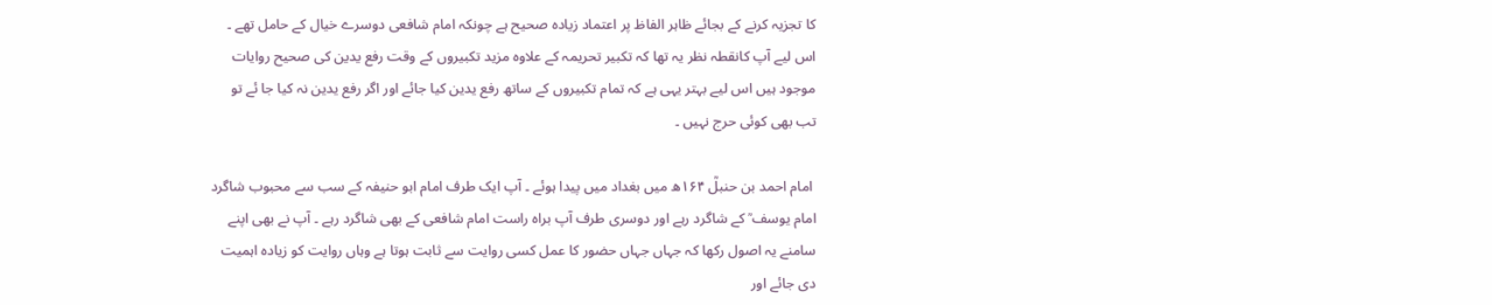کا تجزیہ کرنے کے بجائے ظاہر الفاظ پر اعتماد زیادہ صحیح ہے چونکہ امام شافعی دوسرے خیال کے حامل تھے ۔ اس لیے آپ کانقطہ نظر یہ تھا کہ تکبیر تحریمہ کے علاوہ مزید تکبیروں کے وقت رفع یدین کی صحیح روایات موجود ہیں اس لیے بہتر یہی ہے کہ تمام تکبیروں کے ساتھ رفع یدین کیا جائے اور اگر رفع یدین نہ کیا جا ئے تو تب بھی کوئی حرج نہیں ۔

 امام احمد بن حنبلؒ ۱۶۴ھ میں بغداد میں پیدا ہوئے ۔ آپ ایک طرف امام ابو حنیفہ کے سب سے محبوب شاگرد امام یوسف ؒ کے شاگرد رہے اور دوسری طرف آپ براہ راست امام شافعی کے بھی شاگرد رہے ۔ آپ نے بھی اپنے سامنے یہ اصول رکھا کہ جہاں جہاں حضور کا عمل کسی روایت سے ثابت ہوتا ہے وہاں روایت کو زیادہ اہمیت دی جائے اور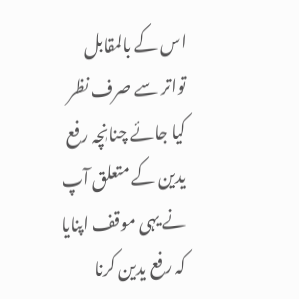اس کے بالمقابل تواتر سے صرف نظر کیا جائے چنانٖچہ رفع یدین کے متعلق آپ نے یہی موقف اپنایا کہ رفع یدین کرنا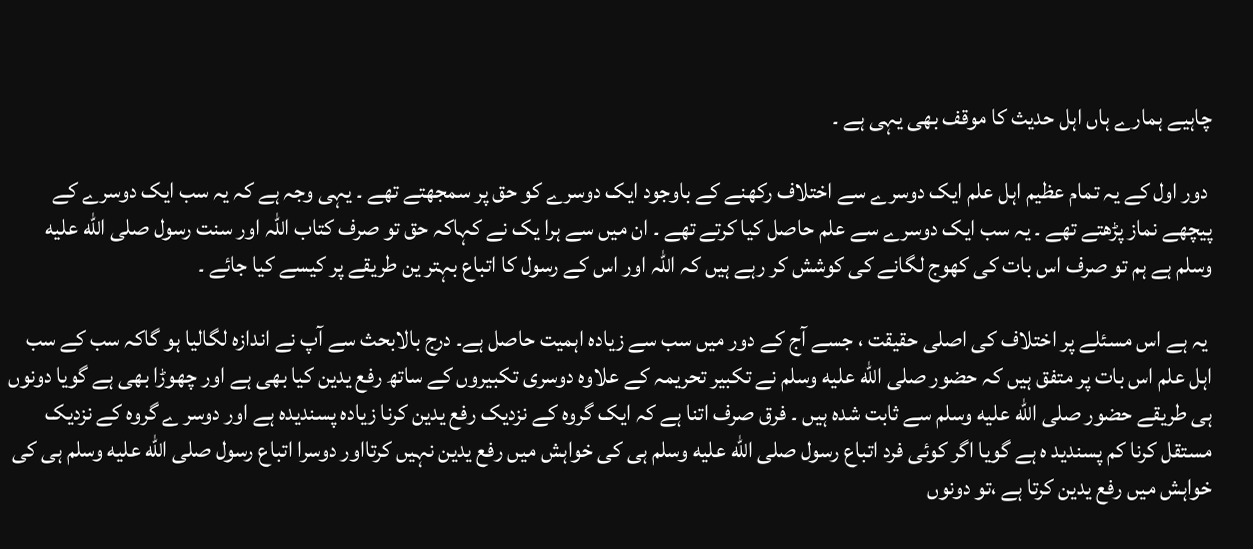چاہیے ہمارے ہاں اہل حدیث کا موقف بھی یہی ہے ۔

 دور اول کے یہ تمام عظیم اہل علم ایک دوسرے سے اختلاف رکھنے کے باوجود ایک دوسرے کو حق پر سمجھتے تھے ۔ یہی وجہ ہے کہ یہ سب ایک دوسرے کے پیچھے نماز پڑھتے تھے ۔ یہ سب ایک دوسرے سے علم حاصل کیا کرتے تھے ۔ ان میں سے ہرا یک نے کہاکہ حق تو صرف کتاب اللہ اور سنت رسول صلى الله عليه وسلم ہے ہم تو صرف اس بات کی کھوج لگانے کی کوشش کر رہے ہیں کہ اللہ اور اس کے رسول کا اتباع بہتر ین طریقے پر کیسے کیا جائے ۔

 یہ ہے اس مسئلے پر اختلاف کی اصلی حقیقت ، جسے آج کے دور میں سب سے زیادہ اہمیت حاصل ہے۔ درج بالابحث سے آپ نے اندازہ لگالیا ہو گاکہ سب کے سب اہل علم اس بات پر متفق ہیں کہ حضور صلى الله عليه وسلم نے تکبیر تحریمہ کے علاوہ دوسری تکبیروں کے ساتھ رفع یدین کیا بھی ہے اور چھوڑا بھی ہے گویا دونوں ہی طریقے حضور صلى الله عليه وسلم سے ثابت شدہ ہیں ۔ فرق صرف اتنا ہے کہ ایک گروہ کے نزدیک رفع یدین کرنا زیادہ پسندیدہ ہے اور دوسر ے گروہ کے نزدیک مستقل کرنا کم پسندید ہ ہے گویا اگر کوئی فرد اتباع رسول صلى الله عليه وسلم ہی کی خواہش میں رفع یدین نہیں کرتااور دوسرا اتباع رسول صلى الله عليه وسلم ہی کی خواہش میں رفع یدین کرتا ہے ،تو دونوں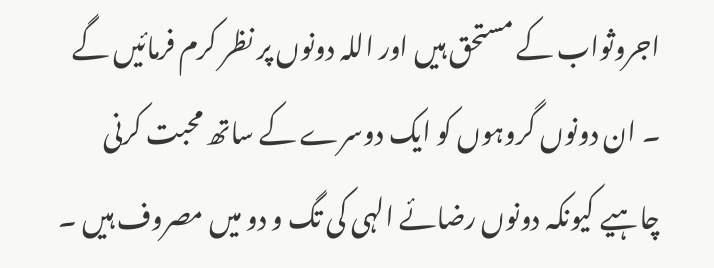اجروثواب کے مستحق ہیں اور اللہ دونوں پر نظر کرم فرمائیں گے ۔ ان دونوں گروہوں کو ایک دوسرے کے ساتھ محبت کرنی چاہیے کیونکہ دونوں رضائے الہی کی تگ و دو میں مصروف ہیں ۔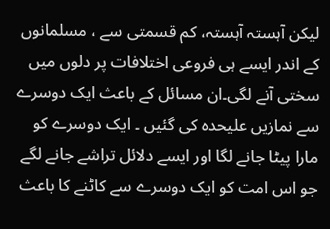لیکن آہستہ آہستہ، کم قسمتی سے ، مسلمانوں کے اندر ایسے ہی فروعی اختلافات پر دلوں میں سختی آنے لگی۔ان مسائل کے باعث ایک دوسرے سے نمازیں علیحدہ کی گئیں ۔ ایک دوسرے کو مارا پیٹا جانے لگا اور ایسے دلائل تراشے جانے لگے جو اس امت کو ایک دوسرے سے کاٹنے کا باعث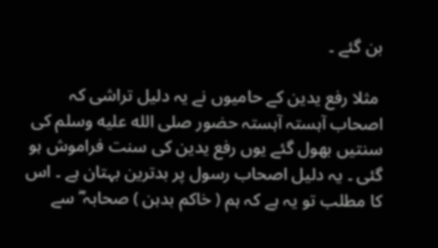بن گئے ۔

 مثلا رفع یدین کے حامیوں نے یہ دلیل تراشی کہ اصحاب آہستہ آہستہ حضور صلى الله عليه وسلم کی سنتیں بھول گئے یوں رفع یدین کی سنت فراموش ہو گئی ۔ یہ دلیل اصحاب رسول پر بدترین بہتان ہے ۔ اس کا مطلب تو یہ ہے کہ ہم ( خاکم بدہن ) صحابہ ؓ سے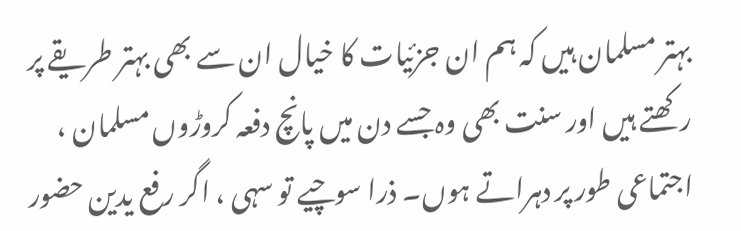بہتر مسلمان ہیں کہ ہم ان جزئیات کا خیال ان سے بھی بہتر طریقے پر رکھتے ہیں اور سنت بھی وہ جسے دن میں پانچ دفعہ کروڑوں مسلمان ، اجتماعی طور پر دہراتے ہوں۔ ذرا سوچیے تو سہی ، اگر رفع یدین حضور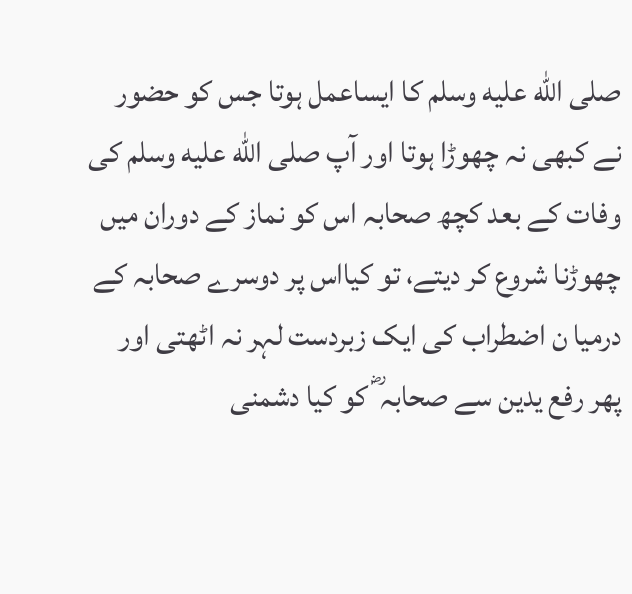صلى الله عليه وسلم کا ایساعمل ہوتا جس کو حضور نے کبھی نہ چھوڑا ہوتا اور آپ صلى الله عليه وسلم کی وفات کے بعد کچھ صحابہ اس کو نماز کے دوران میں چھوڑنا شروع کر دیتے، تو کیااس پر دوسرے صحابہ کے درمیا ن اضطراب کی ایک زبردست لہر نہ اٹھتی اور پھر رفع یدین سے صحابہ ؓ کو کیا دشمنی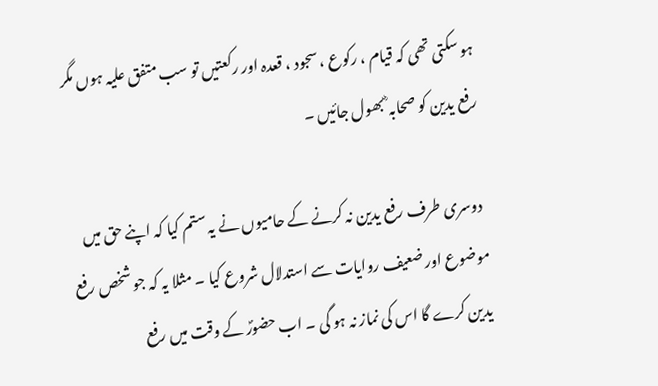ہو سکتی تھی کہ قیام ، رکوع ، سجود ، قعدہ اور رکعتیں تو سب متفق علیہ ہوں مگر رفع یدین کو صحابہ ؓ بھول جائیں ۔

 دوسری طرف رفع یدین نہ کرنے کے حامیوں نے یہ ستم کیا کہ اپنے حق میں موضوع اور ضعیف روایات سے استدلال شروع کیا ۔ مثلا یہ کہ جو شخص رفع یدین کرے گا اس کی نماز نہ ہو گی ۔ اب حضورؐ کے وقت میں رفع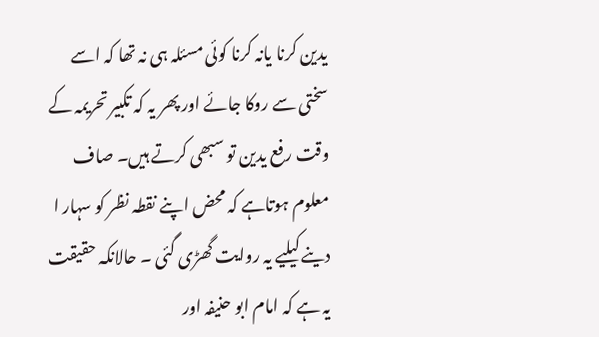یدین کرنا یانہ کرنا کوئی مسئلہ ہی نہ تھا کہ اسے سختی سے روکا جائے اور پھر یہ کہ تکبیر تحریمہ کے وقت رفع یدین تو سبھی کرتے ہیں۔ صاف معلوم ہوتاہے کہ محض اپنے نقطہ نظر کو سہار ا دینے کیلیے یہ روایت گھڑی گئی ۔ حالانکہ حقیقت یہ ہے کہ امام ابو حنیفہ اور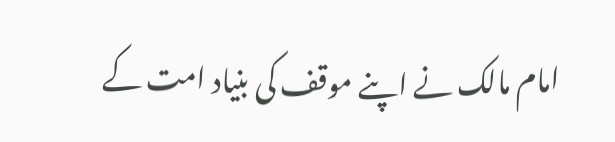امام مالک نے اپنے موقف کی بنیاد امت کے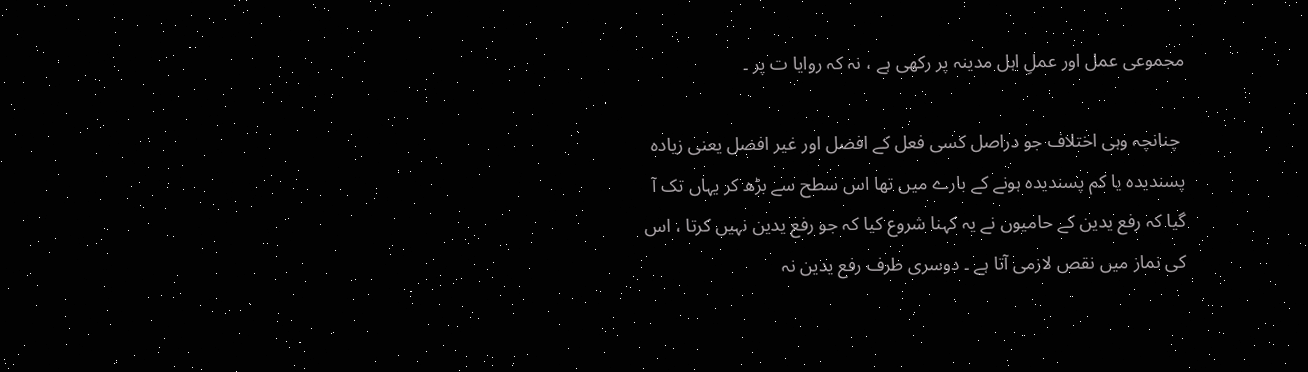مجموعی عمل اور عملِ اہل مدینہ پر رکھی ہے ، نہ کہ روایا ت پر ۔

 چنانچہ وہی اختلاف جو دراصل کسی فعل کے افضل اور غیر افضل یعنی زیادہ پسندیدہ یا کم پسندیدہ ہونے کے بارے میں تھا اس سطح سے بڑھ کر یہاں تک آ گیا کہ رفع یدین کے حامیوں نے یہ کہنا شروع کیا کہ جو رفع یدین نہیں کرتا ، اس کی نماز میں نقص لازمی آتا ہے ۔ دوسری طرف رفع یدین نہ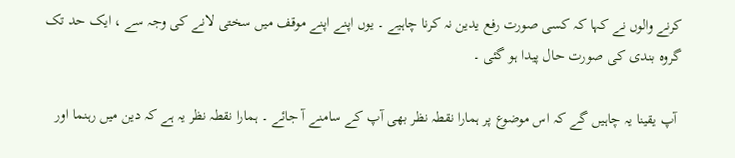کرنے والوں نے کہا کہ کسی صورت رفع یدین نہ کرنا چاہیے ۔ یوں اپنے اپنے موقف میں سختی لانے کی وجہ سے ، ایک حد تک گروہ بندی کی صورت حال پیدا ہو گئی ۔

 آپ یقینا یہ چاہیں گے کہ اس موضوع پر ہمارا نقطہ نظر بھی آپ کے سامنے آ جائے ۔ ہمارا نقطہ نظر یہ ہے کہ دین میں رہنما اور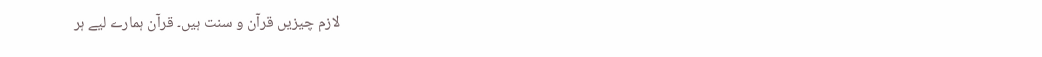لازم چیزیں قرآن و سنت ہیں۔ قرآن ہمارے لیے ہر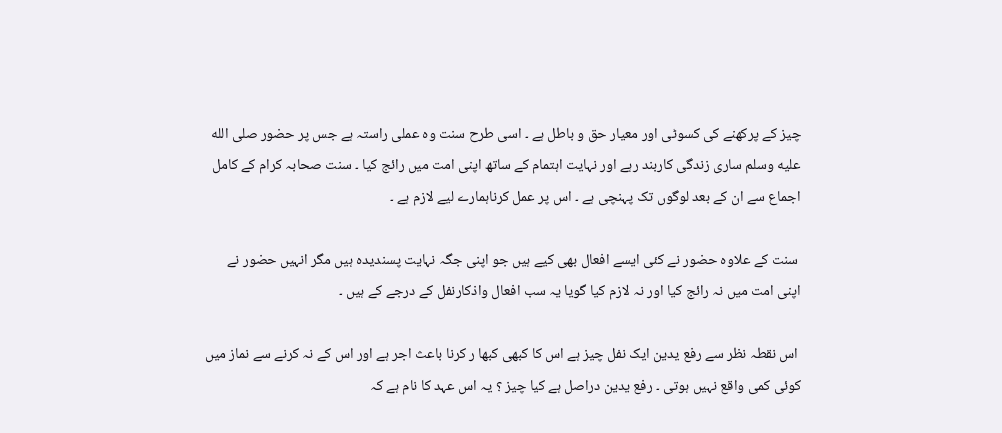چیز کے پرکھنے کی کسوٹی اور معیار حق و باطل ہے ۔ اسی طرح سنت وہ عملی راستہ ہے جس پر حضور صلى الله عليه وسلم ساری زندگی کاربند رہے اور نہایت اہتمام کے ساتھ اپنی امت میں رائج کیا ۔ سنت صحابہ کرام کے کامل اجماع سے ان کے بعد لوگوں تک پہنچی ہے ۔ اس پر عمل کرناہمارے لیے لازم ہے ۔

 سنت کے علاوہ حضور نے کئی ایسے افعال بھی کیے ہیں جو اپنی جگہ نہایت پسندیدہ ہیں مگر انہیں حضور نے اپنی امت میں نہ رائج کیا اور نہ لازم کیا گویا یہ سب افعال واذکارنفل کے درجے کے ہیں ۔

 اس نقطہ نظر سے رفع یدین ایک نفل چیز ہے اس کا کبھی کبھا ر کرنا باعث اجر ہے اور اس کے نہ کرنے سے نماز میں کوئی کمی واقع نہیں ہوتی ۔ رفع یدین دراصل ہے کیا چیز ؟ یہ اس عہد کا نام ہے کہ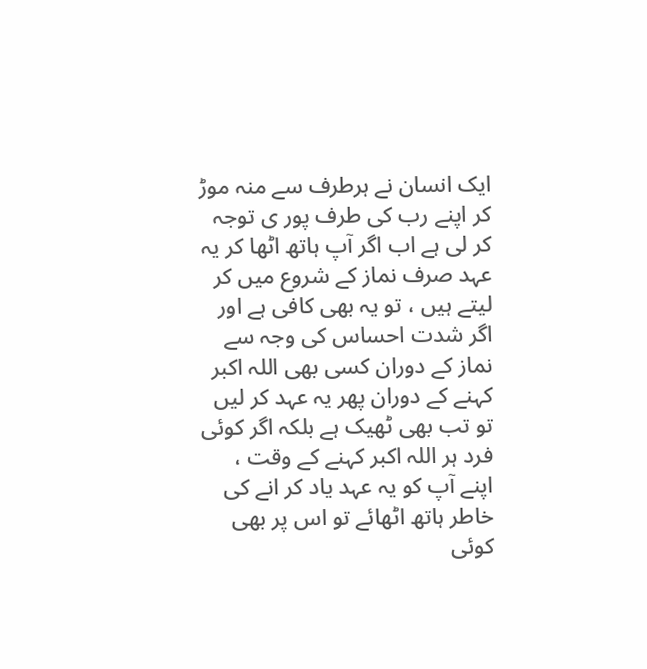ایک انسان نے ہرطرف سے منہ موڑ کر اپنے رب کی طرف پور ی توجہ کر لی ہے اب اگر آپ ہاتھ اٹھا کر یہ عہد صرف نماز کے شروع میں کر لیتے ہیں ، تو یہ بھی کافی ہے اور اگر شدت احساس کی وجہ سے نماز کے دوران کسی بھی اللہ اکبر کہنے کے دوران پھر یہ عہد کر لیں تو تب بھی ٹھیک ہے بلکہ اگر کوئی فرد ہر اللہ اکبر کہنے کے وقت ، اپنے آپ کو یہ عہد یاد کر انے کی خاطر ہاتھ اٹھائے تو اس پر بھی کوئی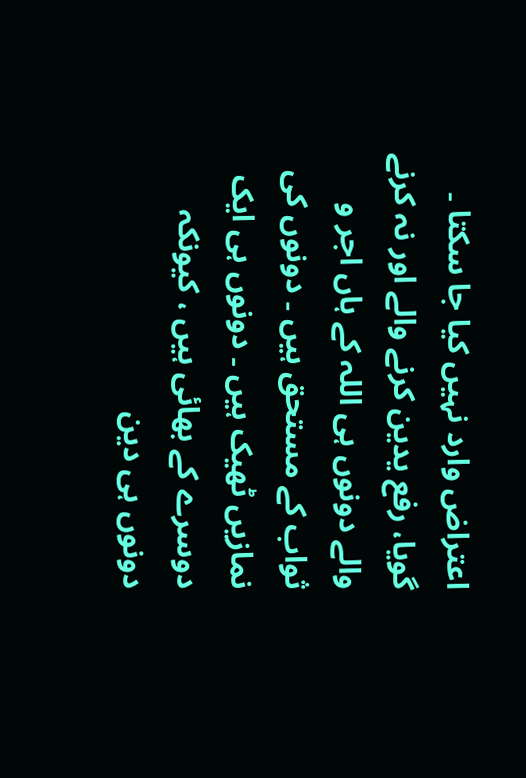اعتراض وارد نہیں کیا جا سکتا ۔ گویا، رفع یدین کرنے والے اور نہ کرنے والے دونوں ہی اللہ کے ہاں اجر و ثواب کے مستحق ہیں ۔ دونوں کی نمازیں ٹھیک ہیں ۔ دونوں ہی ایک دوسرے کے بھائی ہیں ، کیونکہ دونوں ہی دین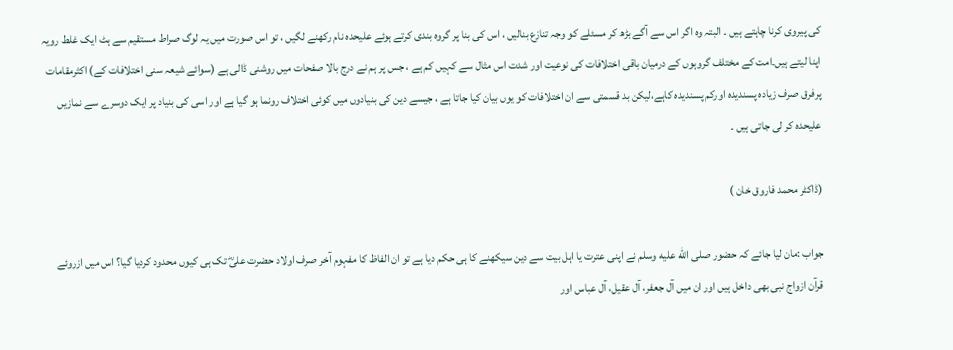کی پیروی کرنا چاہتے ہیں ۔ البتہ وہ اگر اس سے آگے بڑھ کر مسئلے کو وجہ تنازع بنالیں ، اس کی بنا پر گروہ بندی کرتے ہوئے علیحدہ نام رکھنے لگیں ، تو اس صورت میں یہ لوگ صراط مستقیم سے ہٹ ایک غلط رویہ اپنا لیتے ہیں۔امت کے مختلف گروہوں کے درمیان باقی اختلافات کی نوعیت اور شدت اس مثال سے کہیں کم ہے ، جس پر ہم نے درج بالا صفحات میں روشنی ڈالی ہے (سوائے شیعہ سنی اختلافات کے) اکثرمقامات پرفرق صرف زیادہ پسندیدہ اورکم پسندیدہ کاہے،لیکن بد قسمتی سے ان اختلافات کو یوں بیان کیا جاتا ہے ، جیسے دین کی بنیادوں میں کوئی اختلاف رونما ہو گیا ہے اور اسی کی بنیاد پر ایک دوسرے سے نمازیں علیحدہ کر لی جاتی ہیں ۔

(ڈاکٹر محمد فاروق خان )

جواب :مان لیا جائے کہ حضور صلى الله عليه وسلم نے اپنی عترت یا اہل بیت سے دین سیکھنے کا ہی حکم دیا ہے تو ان الفاظ کا مفہوم آخر صرف اولاد حضرت علیؓ تک ہی کیوں محدود کردیا گیا؟ اس میں ازروئے قرآن ازواج نبی بھی داخل ہیں اور ان میں آل جعفر، آل عقیل، آل عباس اور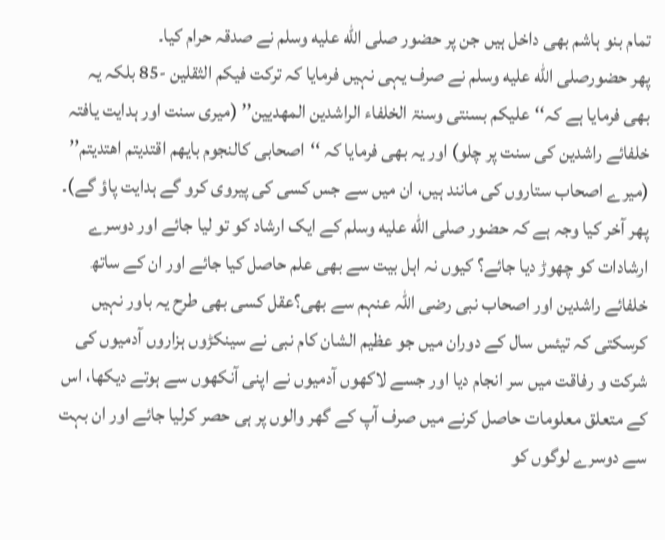تمام بنو ہاشم بھی داخل ہیں جن پر حضور صلى الله عليه وسلم نے صدقہ حرام کیا۔
پھر حضورصلى الله عليه وسلم نے صرف یہی نہیں فرمایا کہ ترکت فیکم الثقلین -85 بلکہ یہ بھی فرمایا ہے کہ‘‘علیکم بسنتی وسنۃ الخلفاء الراشدین المھدیین’’ (میری سنت اور ہدایت یافتہ خلفائے راشدین کی سنت پر چلو) اور یہ بھی فرمایا کہ ‘‘اصحابی کالنجوم بایھم اقتدیتم اھتدیتم’’ (میرے اصحاب ستاروں کی مانند ہیں، ان میں سے جس کسی کی پیروی کرو گے ہدایت پاؤ گے)۔ پھر آخر کیا وجہ ہے کہ حضور صلى الله عليه وسلم کے ایک ارشاد کو تو لیا جائے اور دوسرے ارشادات کو چھوڑ دیا جائے؟ کیوں نہ اہل بیت سے بھی علم حاصل کیا جائے اور ان کے ساتھ خلفائے راشدین اور اصحاب نبی رضی اللہ عنہم سے بھی؟عقل کسی بھی طرح یہ باور نہیں کرسکتی کہ تیئس سال کے دوران میں جو عظیم الشان کام نبی نے سینکڑوں ہزاروں آدمیوں کی شرکت و رفاقت میں سر انجام دیا اور جسے لاکھوں آدمیوں نے اپنی آنکھوں سے ہوتے دیکھا، اس کے متعلق معلومات حاصل کرنے میں صرف آپ کے گھر والوں پر ہی حصر کرلیا جائے اور ان بہت سے دوسرے لوگوں کو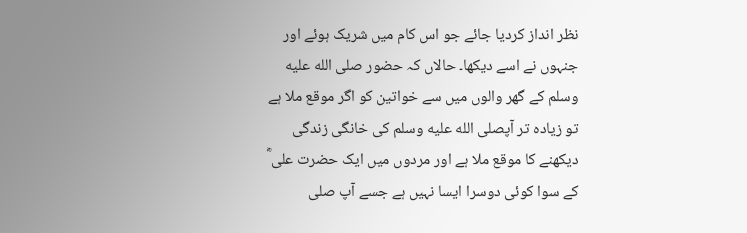نظر انداز کردیا جائے جو اس کام میں شریک ہوئے اور جنہوں نے اسے دیکھا۔ حالاں کہ حضور صلى الله عليه وسلم کے گھر والوں میں سے خواتین کو اگر موقع ملا ہے تو زیادہ تر آپصلى الله عليه وسلم کی خانگی زندگی دیکھنے کا موقع ملا ہے اور مردوں میں ایک حضرت علی ؓ کے سوا کوئی دوسرا ایسا نہیں ہے جسے آپ صلى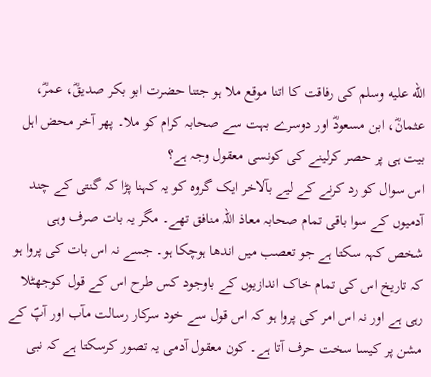الله عليه وسلم کی رفاقت کا اتنا موقع ملا ہو جتنا حضرت ابو بکر صدیقؓ، عمرؓ، عثمانؓ، ابن مسعودؓ اور دوسرے بہت سے صحابہ کرام کو ملا۔ پھر آخر محض اہل بیت ہی پر حصر کرلینے کی کونسی معقول وجہ ہے؟
اس سوال کو رد کرنے کے لیے بآلاخر ایک گروہ کو یہ کہنا پڑا کہ گنتی کے چند آدمیوں کے سوا باقی تمام صحابہ معاذ اللہ منافق تھے۔ مگر یہ بات صرف وہی شخص کہہ سکتا ہے جو تعصب میں اندھا ہوچکا ہو۔ جسے نہ اس بات کی پروا ہو کہ تاریخ اس کی تمام خاک اندازیوں کے باوجود کس طرح اس کے قول کوجھٹلا رہی ہے اور نہ اس امر کی پروا ہو کہ اس قول سے خود سرکار رسالت مآب اور آپؐ کے مشن پر کیسا سخت حرف آتا ہے۔ کون معقول آدمی یہ تصور کرسکتا ہے کہ نبی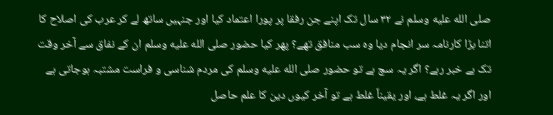صلى الله عليه وسلم نے ۳۲ سال تک اپنے جن رفقا پر پورا اعتماد کیا اور جنہیں ساتھ لے کر عرب کی اصلاح کا اتنا بڑا کارنامہ سر انجام دیا وہ سب منافق تھے؟ پھر کیا حضور صلى الله عليه وسلم ان کے نفاق سے آخر وقت تک بے خبر رہے؟ اگر یہ سچ ہے تو حضور صلى الله عليه وسلم کی مردم شناسی و فراست مشتبہ ہوجاتی ہے اور اگر یہ غلط ہے، اور یقیناً غلط ہے تو آخر کیوں دین کا علم حاصل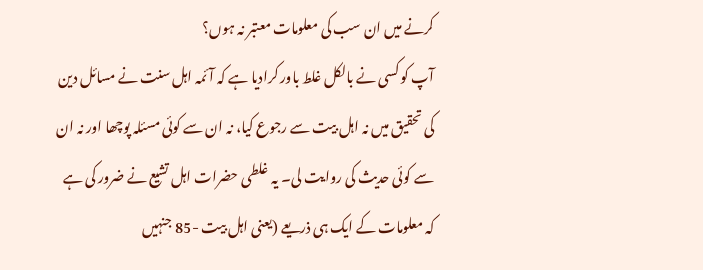کرنے میں ان سب کی معلومات معتبر نہ ہوں؟
آپ کو کسی نے بالکل غلط باور کرادیا ہے کہ آئمہ اہل سنت نے مسائل دین کی تحقیق میں نہ اہل بیت سے رجوع کیا، نہ ان سے کوئی مسئلہ پوچھا اور نہ ان سے کوئی حدیث کی روایت لی۔ یہ غلطی حضرات اہل تشیع نے ضرور کی ہے کہ معلومات کے ایک ہی ذریعے (یعنی اہل بیت -85 جنہیں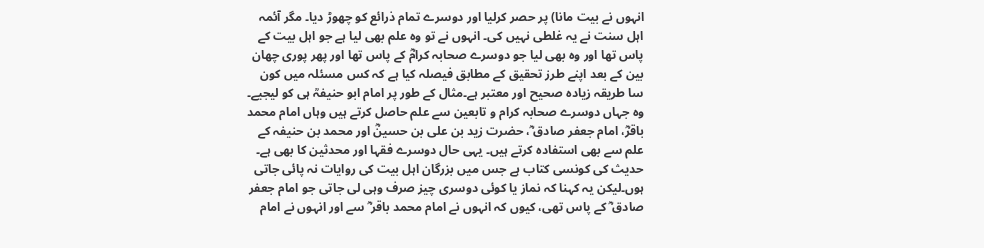انہوں نے بیت مانا) پر حصر کرلیا اور دوسرے تمام ذرائع کو چھوڑ دیا۔ مگر آئمہ اہل سنت نے یہ غلطی نہیں کی۔ انہوں نے تو وہ علم بھی لیا ہے جو اہل بیت کے پاس تھا اور وہ بھی لیا جو دوسرے صحابہ کرامؓ کے پاس تھا اور پھر پوری چھان بین کے بعد اپنے طرز تحقیق کے مطابق فیصلہ کیا ہے کہ کس مسئلہ میں کون سا طریقہ زیادہ صحیح اور معتبر ہے۔مثال کے طور پر امام ابو حنیفہؒ ہی کو لیجیے۔ وہ جہاں دوسرے صحابہ کرام و تابعین سے علم حاصل کرتے ہیں وہاں امام محمد باقرؓ، امام جعفر صادق ؓ، حضرت زید بن علی بن حسینؓ اور محمد بن حنیفہ کے علم سے بھی استفادہ کرتے ہیں۔ یہی حال دوسرے فقہا اور محدثین کا بھی ہے۔ حدیث کی کونسی کتاب ہے جس میں بزرگان اہل بیت کی روایات نہ پائی جاتی ہوں۔لیکن یہ کہنا کہ نماز یا کوئی دوسری چیز صرف وہی لی جاتی جو امام جعفر صادق ؓ کے پاس تھی، کیوں کہ انہوں نے امام محمد باقر ؓ سے اور انہوں نے امام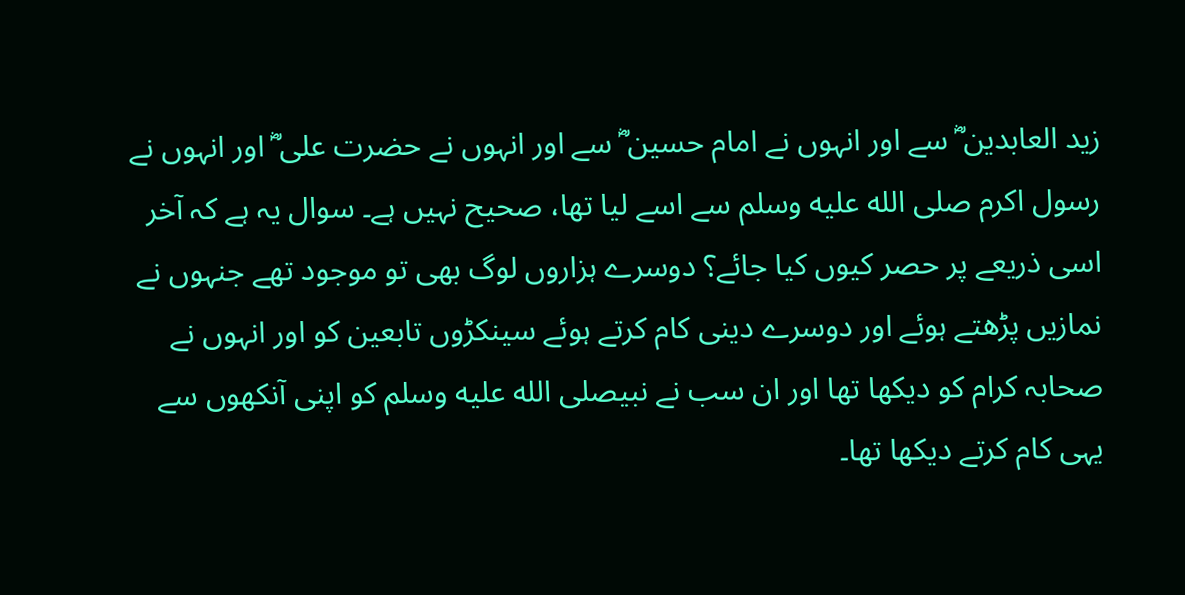زید العابدین ؓ سے اور انہوں نے امام حسین ؓ سے اور انہوں نے حضرت علی ؓ اور انہوں نے رسول اکرم صلى الله عليه وسلم سے اسے لیا تھا، صحیح نہیں ہے۔ سوال یہ ہے کہ آخر اسی ذریعے پر حصر کیوں کیا جائے؟ دوسرے ہزاروں لوگ بھی تو موجود تھے جنہوں نے نمازیں پڑھتے ہوئے اور دوسرے دینی کام کرتے ہوئے سینکڑوں تابعین کو اور انہوں نے صحابہ کرام کو دیکھا تھا اور ان سب نے نبیصلى الله عليه وسلم کو اپنی آنکھوں سے یہی کام کرتے دیکھا تھا۔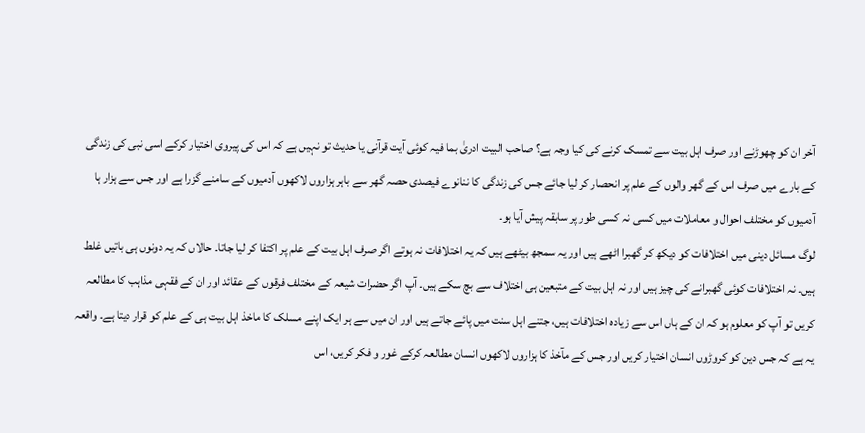آخر ان کو چھوڑنے اور صرف اہل بیت سے تمسک کرنے کی کیا وجہ ہے؟ صاحب البیت ادریٰ بما فیہ کوئی آیت قرآنی یا حدیث تو نہیں ہے کہ اس کی پیروی اختیار کرکے اسی نبی کی زندگی کے بارے میں صرف اس کے گھر والوں کے علم پر انحصار کر لیا جائے جس کی زندگی کا ننانوے فیصدی حصہ گھر سے باہر ہزاروں لاکھوں آدمیوں کے سامنے گزرا ہے اور جس سے ہزار ہا آدمیوں کو مختلف احوال و معاملات میں کسی نہ کسی طور پر سابقہ پیش آیا ہو۔
لوگ مسائل دینی میں اختلافات کو دیکھ کر گھبرا اٹھے ہیں اور یہ سمجھ بیٹھے ہیں کہ یہ اختلافات نہ ہوتے اگر صرف اہل بیت کے علم پر اکتفا کر لیا جاتا۔ حالاں کہ یہ دونوں ہی باتیں غلط ہیں۔ نہ اختلافات کوئی گھبرانے کی چیز ہیں اور نہ اہل بیت کے متبعین ہی اختلاف سے بچ سکے ہیں۔ آپ اگر حضرات شیعہ کے مختلف فرقوں کے عقائد اور ان کے فقہی مذاہب کا مطالعہ کریں تو آپ کو معلوم ہو کہ ان کے ہاں اس سے زیادہ اختلافات ہیں، جتنے اہل سنت میں پائے جاتے ہیں اور ان میں سے ہر ایک اپنے مسلک کا ماخذ اہل بیت ہی کے علم کو قرار دیتا ہے۔ واقعہ یہ ہے کہ جس دین کو کروڑوں انسان اختیار کریں اور جس کے مآخذ کا ہزاروں لاکھوں انسان مطالعہ کرکے غور و فکر کریں، اس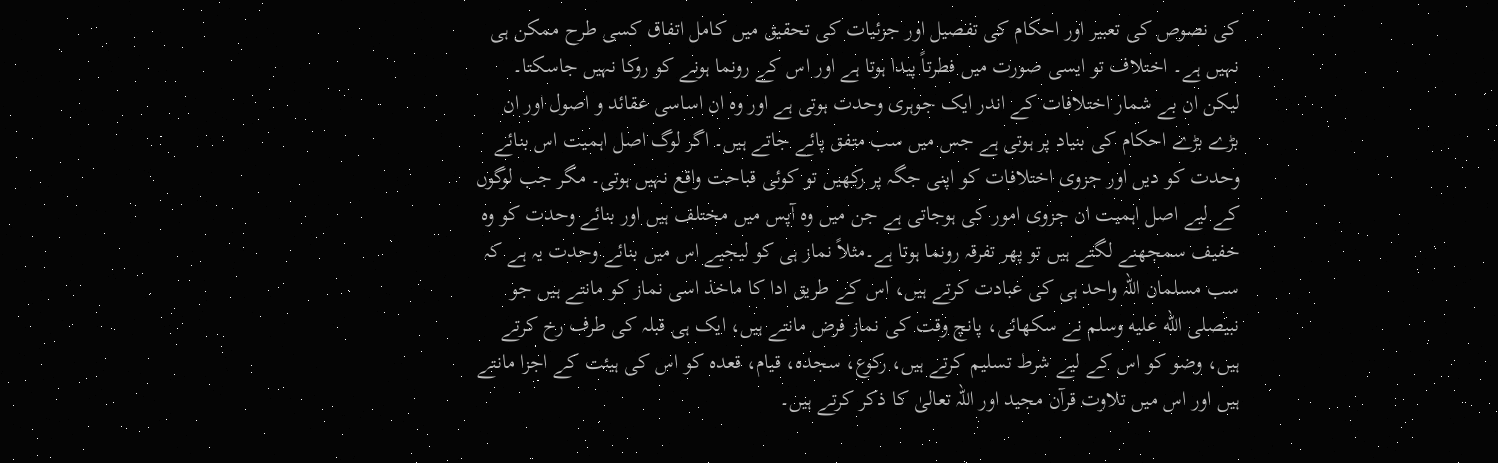کی نصوص کی تعبیر اور احکام کی تفصیل اور جزئیات کی تحقیق میں کامل اتفاق کسی طرح ممکن ہی نہیں ہے۔ اختلاف تو ایسی صورت میں فطرتاً پیدا ہوتا ہے اور اس کے رونما ہونے کو روکا نہیں جاسکتا۔ لیکن ان بے شمار اختلافات کے اندر ایک جوہری وحدت ہوتی ہے اور وہ ان اساسی عقائد و اصول اور ان بڑے بڑے احکام کی بنیاد پر ہوتی ہے جس میں سب متفق پائے جاتے ہیں۔ اگر لوگ اصل اہمیت اس بنائے وحدت کو دیں اور جزوی اختلافات کو اپنی جگہ پر رکھیں تو کوئی قباحت واقع نہیں ہوتی۔ مگر جب لوگوں کے لیے اصل اہمیت ان جزوی امور کی ہوجاتی ہے جن میں وہ آپس میں مختلف ہیں اور بنائے وحدت کو وہ خفیف سمجھنے لگتے ہیں تو پھر تفرقہ رونما ہوتا ہے۔مثلاً نماز ہی کو لیجیے اس میں بنائے وحدت یہ ہے کہ سب مسلمان اللہ واحد ہی کی عبادت کرتے ہیں، اس کے طریق ادا کا ماخذ اسی نماز کو مانتے ہیں جو نبیصلى الله عليه وسلم نے سکھائی، پانچ وقت کی نماز فرض مانتے ہیں، ایک ہی قبلہ کی طرف رخ کرتے ہیں، وضو کو اس کے لیے شرط تسلیم کرتے ہیں، رکوع، سجدہ، قیام، قعدہ کو اس کی ہیئت کے اجزا مانتے ہیں اور اس میں تلاوت قرآن مجید اور اللہ تعالیٰ کا ذکر کرتے ہیں۔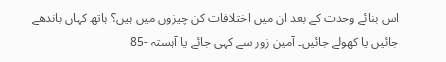اس بنائے وحدت کے بعد ان میں اختلافات کن چیزوں میں ہیں؟ ہاتھ کہاں باندھے جائیں یا کھولے جائیں۔ آمین زور سے کہی جائے یا آہستہ -85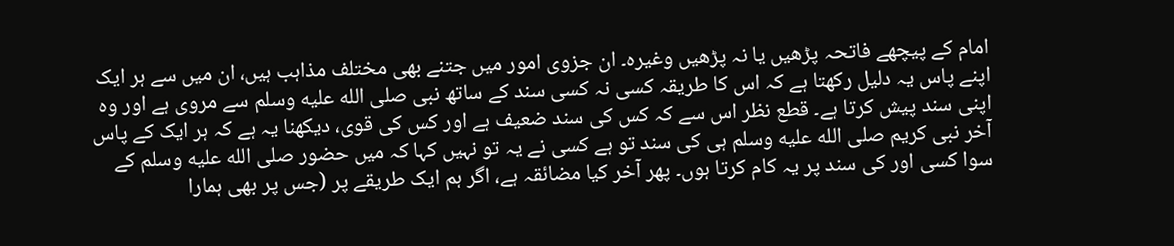امام کے پیچھے فاتحہ پڑھیں یا نہ پڑھیں وغیرہ۔ ان جزوی امور میں جتنے بھی مختلف مذاہب ہیں، ان میں سے ہر ایک اپنے پاس یہ دلیل رکھتا ہے کہ اس کا طریقہ کسی نہ کسی سند کے ساتھ نبی صلى الله عليه وسلم سے مروی ہے اور وہ اپنی سند پیش کرتا ہے۔ قطع نظر اس سے کہ کس کی سند ضعیف ہے اور کس کی قوی، دیکھنا یہ ہے کہ ہر ایک کے پاس آخر نبی کریم صلى الله عليه وسلم ہی کی سند تو ہے کسی نے یہ تو نہیں کہا کہ میں حضور صلى الله عليه وسلم کے سوا کسی اور کی سند پر یہ کام کرتا ہوں۔ پھر آخر کیا مضائقہ ہے، اگر ہم ایک طریقے پر (جس پر بھی ہمارا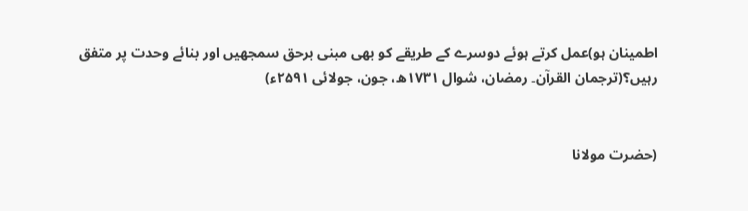اطمینان ہو)عمل کرتے ہوئے دوسرے کے طریقے کو بھی مبنی برحق سمجھیں اور بنائے وحدت پر متفق رہیں؟(ترجمان القرآن۔ رمضان، شوال ۱۷۳۱ھ، جون، جولائی ۲۵۹۱ء)


(حضرت مولانا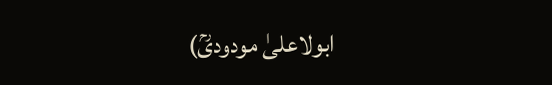ابولاعلیٰ مودودیؒ)